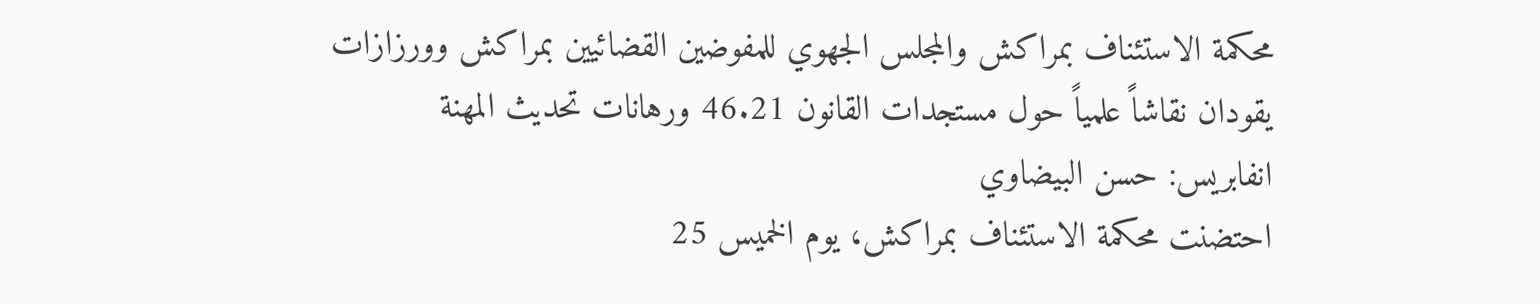محكمة الاستئناف بمراكش والمجلس الجهوي للمفوضين القضائيين بمراكش وورزازات يقودان نقاشاً علمياً حول مستجدات القانون 46.21 ورهانات تحديث المهنة
انفابريس: حسن البيضاوي
احتضنت محكمة الاستئناف بمراكش، يوم الخميس 25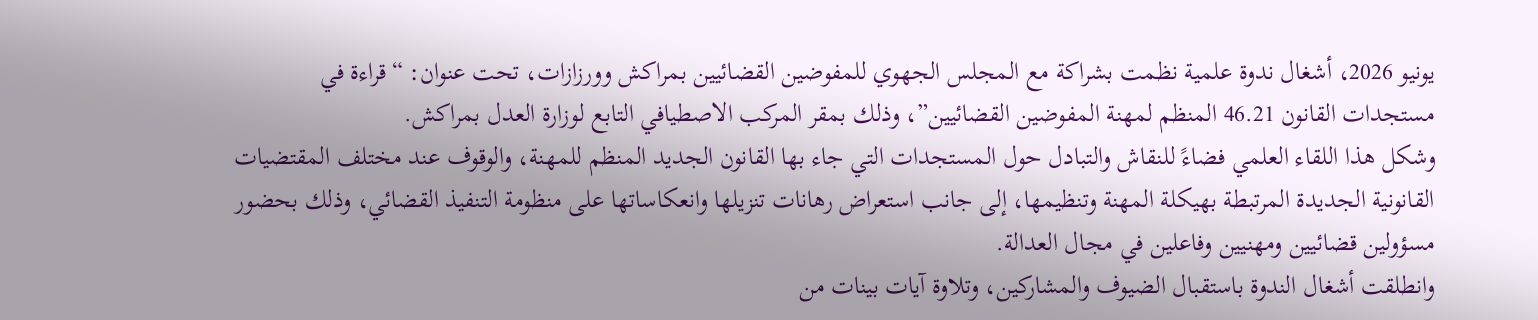يونيو 2026، أشغال ندوة علمية نظمت بشراكة مع المجلس الجهوي للمفوضين القضائيين بمراكش وورزازات، تحت عنوان: “قراءة في مستجدات القانون 46.21 المنظم لمهنة المفوضين القضائيين”، وذلك بمقر المركب الاصطيافي التابع لوزارة العدل بمراكش.
وشكل هذا اللقاء العلمي فضاءً للنقاش والتبادل حول المستجدات التي جاء بها القانون الجديد المنظم للمهنة، والوقوف عند مختلف المقتضيات القانونية الجديدة المرتبطة بهيكلة المهنة وتنظيمها، إلى جانب استعراض رهانات تنزيلها وانعكاساتها على منظومة التنفيذ القضائي، وذلك بحضور مسؤولين قضائيين ومهنيين وفاعلين في مجال العدالة.
وانطلقت أشغال الندوة باستقبال الضيوف والمشاركين، وتلاوة آيات بينات من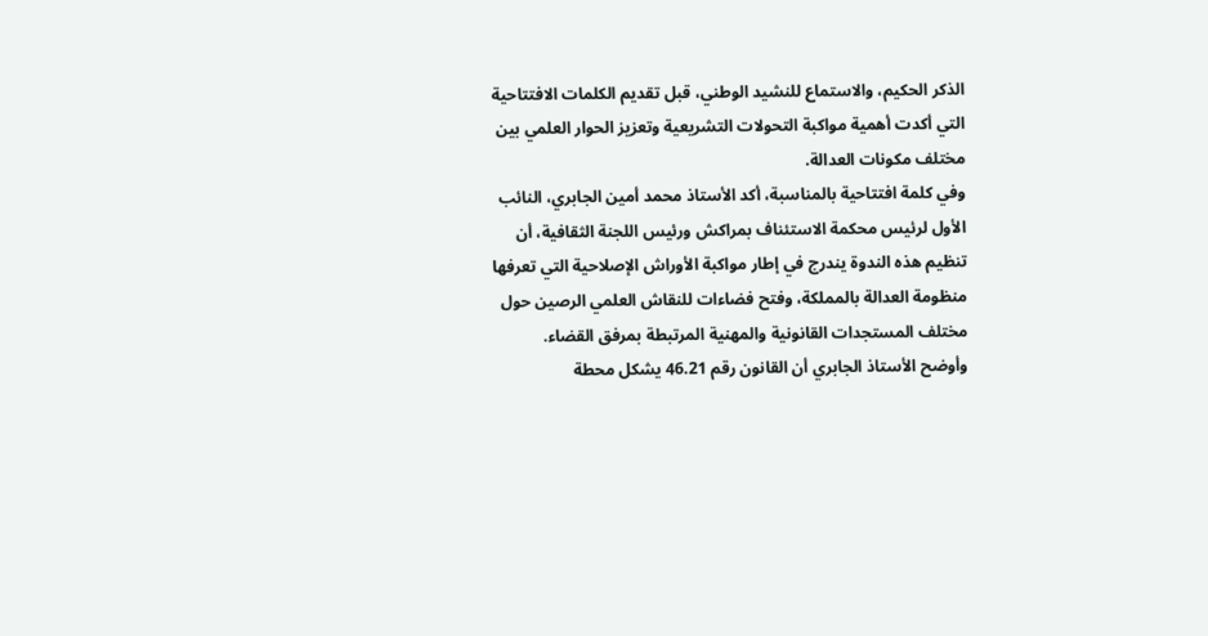الذكر الحكيم، والاستماع للنشيد الوطني، قبل تقديم الكلمات الافتتاحية التي أكدت أهمية مواكبة التحولات التشريعية وتعزيز الحوار العلمي بين مختلف مكونات العدالة.
وفي كلمة افتتاحية بالمناسبة، أكد الأستاذ محمد أمين الجابري، النائب الأول لرئيس محكمة الاستئناف بمراكش ورئيس اللجنة الثقافية، أن تنظيم هذه الندوة يندرج في إطار مواكبة الأوراش الإصلاحية التي تعرفها منظومة العدالة بالمملكة، وفتح فضاءات للنقاش العلمي الرصين حول مختلف المستجدات القانونية والمهنية المرتبطة بمرفق القضاء.
وأوضح الأستاذ الجابري أن القانون رقم 46.21 يشكل محطة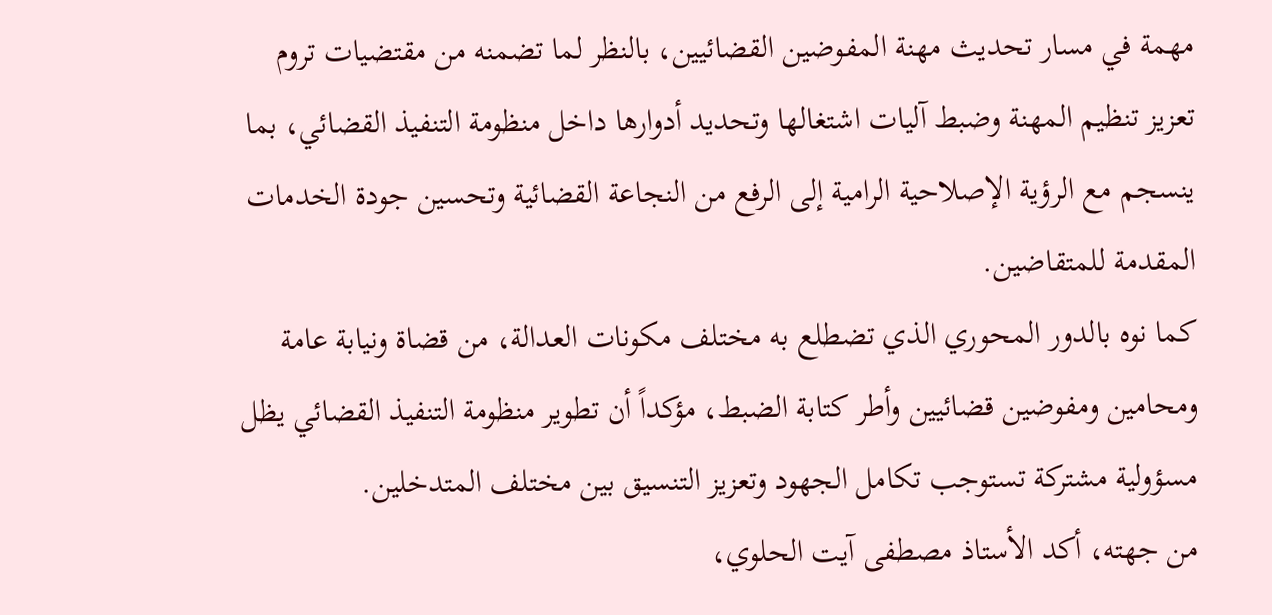مهمة في مسار تحديث مهنة المفوضين القضائيين، بالنظر لما تضمنه من مقتضيات تروم تعزيز تنظيم المهنة وضبط آليات اشتغالها وتحديد أدوارها داخل منظومة التنفيذ القضائي، بما ينسجم مع الرؤية الإصلاحية الرامية إلى الرفع من النجاعة القضائية وتحسين جودة الخدمات المقدمة للمتقاضين.
كما نوه بالدور المحوري الذي تضطلع به مختلف مكونات العدالة، من قضاة ونيابة عامة ومحامين ومفوضين قضائيين وأطر كتابة الضبط، مؤكداً أن تطوير منظومة التنفيذ القضائي يظل مسؤولية مشتركة تستوجب تكامل الجهود وتعزيز التنسيق بين مختلف المتدخلين.
من جهته، أكد الأستاذ مصطفى آيت الحلوي،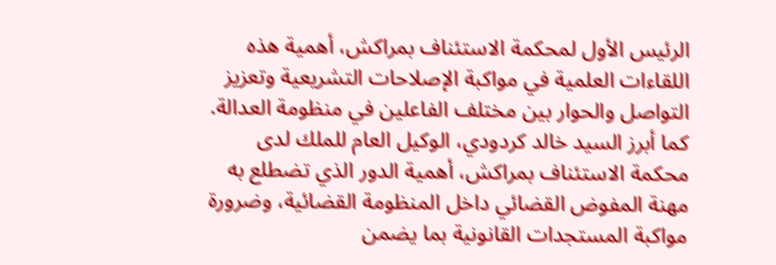الرئيس الأول لمحكمة الاستئناف بمراكش، أهمية هذه اللقاءات العلمية في مواكبة الإصلاحات التشريعية وتعزيز التواصل والحوار بين مختلف الفاعلين في منظومة العدالة.
كما أبرز السيد خالد كردودي، الوكيل العام للملك لدى محكمة الاستئناف بمراكش، أهمية الدور الذي تضطلع به مهنة المفوض القضائي داخل المنظومة القضائية، وضرورة مواكبة المستجدات القانونية بما يضمن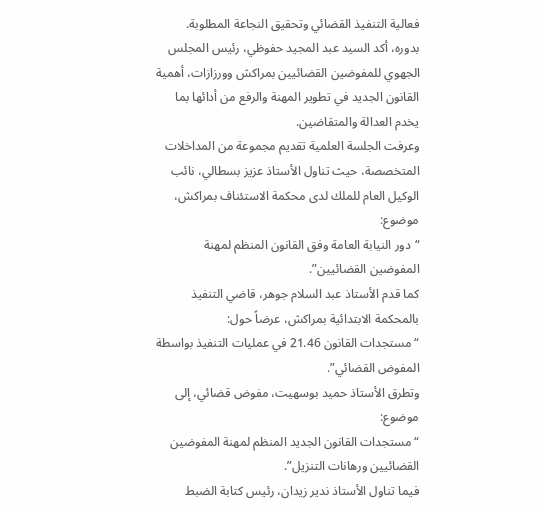فعالية التنفيذ القضائي وتحقيق النجاعة المطلوبة.
بدوره، أكد السيد عبد المجيد حفوظي، رئيس المجلس الجهوي للمفوضين القضائيين بمراكش وورزازات، أهمية القانون الجديد في تطوير المهنة والرفع من أدائها بما يخدم العدالة والمتقاضين.
وعرفت الجلسة العلمية تقديم مجموعة من المداخلات المتخصصة، حيث تناول الأستاذ عزيز بسطالي، نائب الوكيل العام للملك لدى محكمة الاستئناف بمراكش، موضوع:
“دور النيابة العامة وفق القانون المنظم لمهنة المفوضين القضائيين”.
كما قدم الأستاذ عبد السلام جوهر، قاضي التنفيذ بالمحكمة الابتدائية بمراكش، عرضاً حول:
“مستجدات القانون 21.46 في عمليات التنفيذ بواسطة المفوض القضائي”.
وتطرق الأستاذ حميد بوسهيت، مفوض قضائي، إلى موضوع:
“مستجدات القانون الجديد المنظم لمهنة المفوضين القضائيين ورهانات التنزيل”.
فيما تناول الأستاذ ندير زيدان، رئيس كتابة الضبط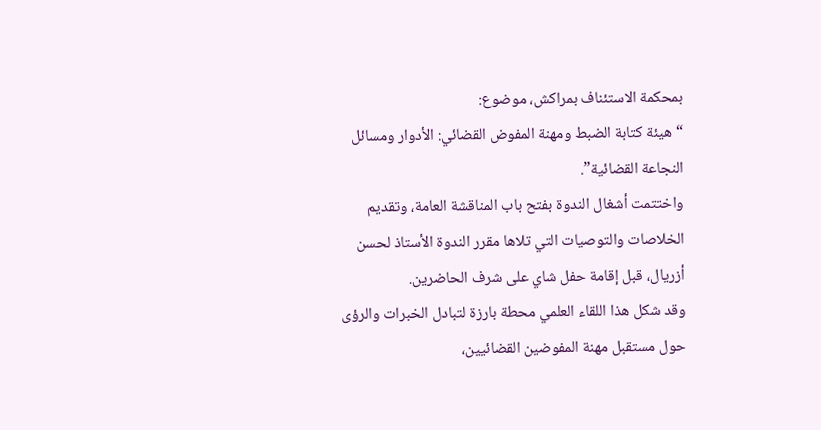بمحكمة الاستئناف بمراكش، موضوع:
“هيئة كتابة الضبط ومهنة المفوض القضائي: الأدوار ومسائل النجاعة القضائية”.
واختتمت أشغال الندوة بفتح باب المناقشة العامة، وتقديم الخلاصات والتوصيات التي تلاها مقرر الندوة الأستاذ لحسن أزريال، قبل إقامة حفل شاي على شرف الحاضرين.
وقد شكل هذا اللقاء العلمي محطة بارزة لتبادل الخبرات والرؤى حول مستقبل مهنة المفوضين القضائيين،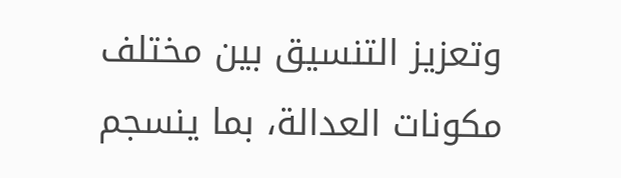وتعزيز التنسيق بين مختلف مكونات العدالة، بما ينسجم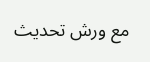مع ورش تحديث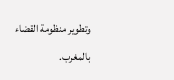وتطوير منظومة القضاء بالمغرب.